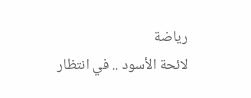رياضة
لائحة الأسود .. في انتظار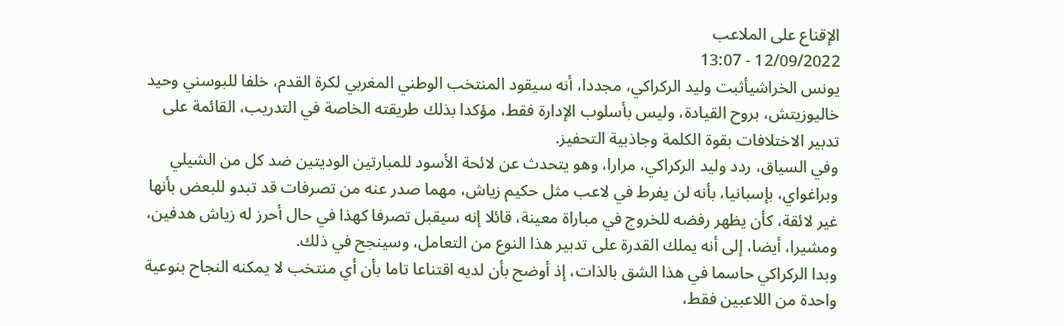الإقناع على الملاعب
12/09/2022 - 13:07
يونس الخراشيأثبت وليد الركراكي، مجددا، أنه سيقود المنتخب الوطني المغربي لكرة القدم، خلفا للبوسني وحيد خاليوزيتش، بروح القيادة، وليس بأسلوب الإدارة فقط، مؤكدا بذلك طريقته الخاصة في التدريب، القائمة على تدبير الاختلافات بقوة الكلمة وجاذبية التحفيز.
وفي السياق، ردد وليد الركراكي، مرارا، وهو يتحدث عن لائحة الأسود للمبارتين الوديتين ضد كل من الشيلي وبراغواي، بإسبانيا، بأنه لن يفرط في لاعب مثل حكيم زياش، مهما صدر عنه من تصرفات قد تبدو للبعض بأنها غير لائقة، كأن يظهر رفضه للخروج في مباراة معينة، قائلا إنه سيقبل تصرفا كهذا في حال أحرز له زياش هدفين، ومشيرا، أيضا، إلى أنه يملك القدرة على تدبير هذا النوع من التعامل، وسينجح في ذلك.
وبدا الركراكي حاسما في هذا الشق بالذات، إذ أوضح بأن لديه اقتناعا تاما بأن أي منتخب لا يمكنه النجاح بنوعية واحدة من اللاعبين فقط،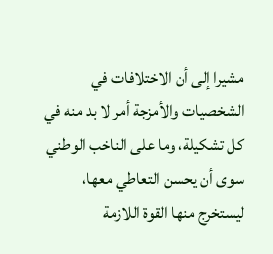مشيرا إلى أن الاختلافات في الشخصيات والأمزجة أمر لا بد منه في كل تشكيلة، وما على الناخب الوطني سوى أن يحسن التعاطي معها، ليستخرج منها القوة اللازمة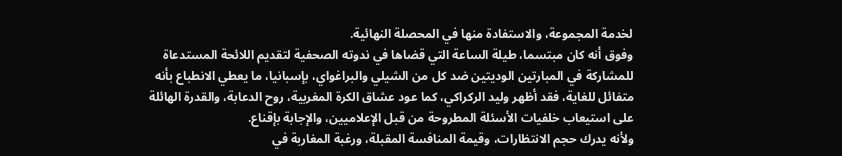لخدمة المجموعة، والاستفادة منها في المحصلة النهائية.
وفوق أنه كان مبتسما، طيلة الساعة التي قضاها في ندوته الصحفية لتقديم اللائحة المستدعاة للمشاركة في المبارتين الوديتين ضد كل من الشيلي والبراغواي، بإسبانيا، ما يعطي الانطباع بأنه متفائل للغاية، فقد أظهر وليد الركراكي، كما عود عشاق الكرة المغربية، روح الدعابة، والقدرة الهائلة على استيعاب خلفيات الأسئلة المطروحة من قبل الإعلاميين، والإجابة بإقناع.
ولأنه يدرك حجم الانتظارات، وقيمة المنافسة المقبلة، ورغبة المغاربة في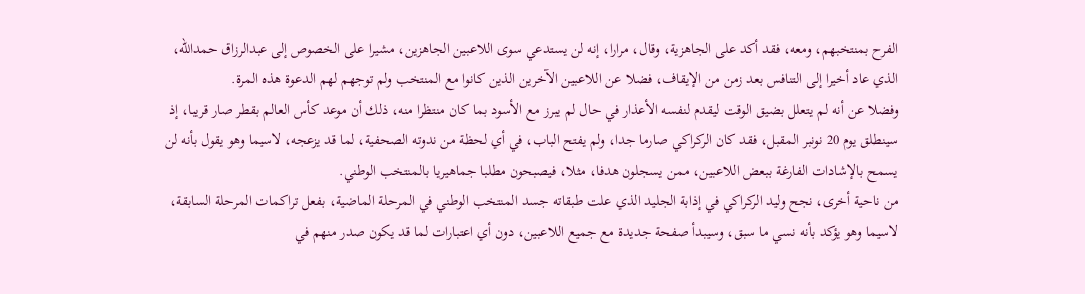الفرح بمنتخبهم، ومعه، فقد أكد على الجاهزية، وقال، مرارا، إنه لن يستدعي سوى اللاعبين الجاهزين، مشيرا على الخصوص إلى عبدالرزاق حمدالله، الذي عاد أخيرا إلى التنافس بعد زمن من الإيقاف، فضلا عن اللاعبين الآخرين الذين كانوا مع المنتخب ولم توجهم لهم الدعوة هذه المرة.
وفضلا عن أنه لم يتعلل بضيق الوقت ليقدم لنفسه الأعذار في حال لم يبرز مع الأسود بما كان منتظرا منه، ذلك أن موعد كأس العالم بقطر صار قريبا، إذ سينطلق يوم 20 نونبر المقبل، فقد كان الركراكي صارما جدا، ولم يفتح الباب، في أي لحظة من ندوته الصحفية، لما قد يزعجه، لاسيما وهو يقول بأنه لن يسمح بالإشادات الفارغة ببعض اللاعبين، ممن يسجلون هدفا، مثلا، فيصبحون مطلبا جماهيريا بالمنتخب الوطني.
من ناحية أخرى، نجح وليد الركراكي في إذابة الجليد الذي علت طبقاته جسد المنتخب الوطني في المرحلة الماضية، بفعل تراكمات المرحلة السابقة، لاسيما وهو يؤكد بأنه نسي ما سبق، وسيبدأ صفحة جديدة مع جميع اللاعبين، دون أي اعتبارات لما قد يكون صدر منهم في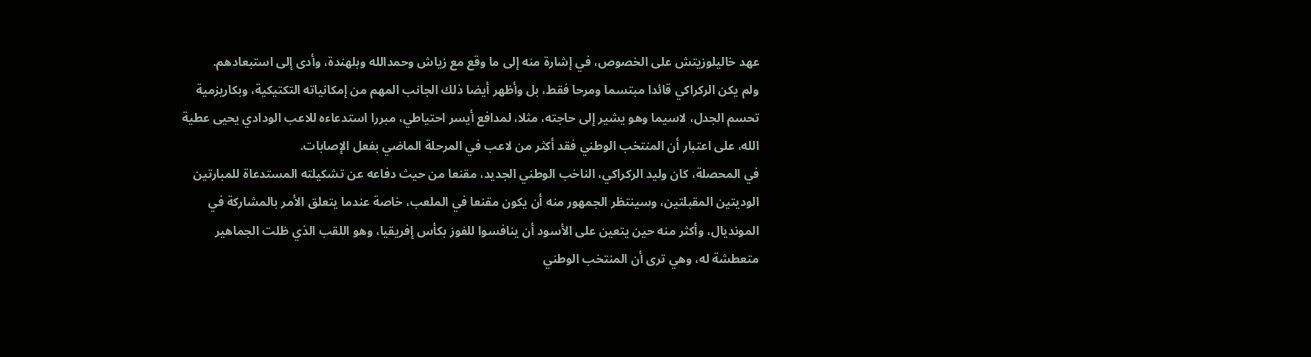عهد خاليلوزيتش على الخصوص، في إشارة منه إلى ما وقع مع زياش وحمدالله وبلهندة، وأدى إلى استبعادهم.
ولم يكن الركراكي قائدا مبتسما ومرحا فقط، بل وأظهر أيضا ذلك الجانب المهم من إمكانياته التكتيكية، وبكاريزمية تحسم الجدل، لاسيما وهو يشير إلى حاجته، مثلا، لمدافع أيسر احتياطي، مبررا استدعاءه للاعب الودادي يحيى عطية الله، على اعتبار أن المنتخب الوطني فقد أكثر من لاعب في المرحلة الماضي بفعل الإصابات.
في المحصلة، كان وليد الركراكي، الناخب الوطني الجديد، مقنعا من حيث دفاعه عن تشكيلته المستدعاة للمبارتين الوديتين المقبلتين، وسينتظر الجمهور منه أن يكون مقنعا في الملعب، خاصة عندما يتعلق الأمر بالمشاركة في المونديال، وأكثر منه حين يتعين على الأسود أن ينافسوا للفوز بكأس إفريقيا، وهو اللقب الذي ظلت الجماهير متعطشة له، وهي ترى أن المنتخب الوطني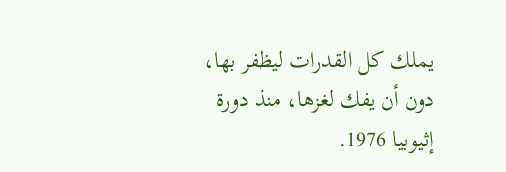يملك كل القدرات ليظفر بها، دون أن يفك لغزها، منذ دورة إثيوبيا 1976.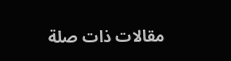مقالات ذات صلة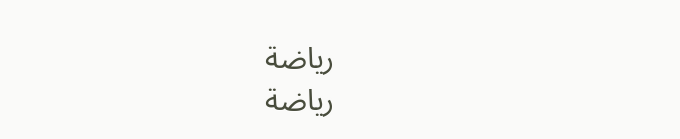رياضة
رياضة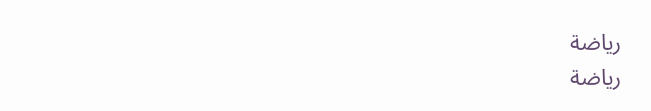رياضة
رياضة